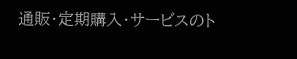通販・定期購入・サービスのト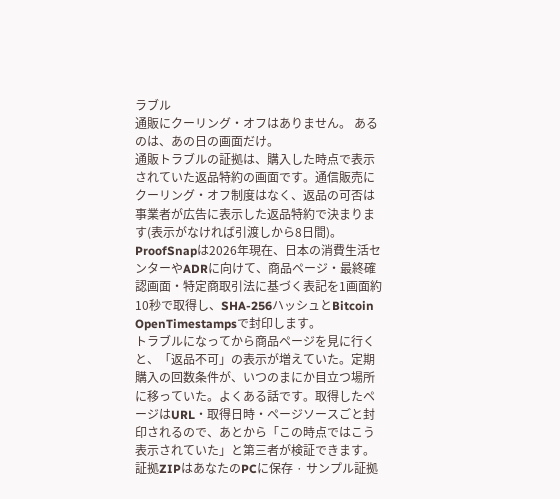ラブル
通販にクーリング・オフはありません。 あるのは、あの日の画面だけ。
通販トラブルの証拠は、購入した時点で表示されていた返品特約の画面です。通信販売にクーリング・オフ制度はなく、返品の可否は事業者が広告に表示した返品特約で決まります(表示がなければ引渡しから8日間)。ProofSnapは2026年現在、日本の消費生活センターやADRに向けて、商品ページ・最終確認画面・特定商取引法に基づく表記を1画面約10秒で取得し、SHA-256ハッシュとBitcoin OpenTimestampsで封印します。
トラブルになってから商品ページを見に行くと、「返品不可」の表示が増えていた。定期購入の回数条件が、いつのまにか目立つ場所に移っていた。よくある話です。取得したページはURL・取得日時・ページソースごと封印されるので、あとから「この時点ではこう表示されていた」と第三者が検証できます。
証拠ZIPはあなたのPCに保存 · サンプル証拠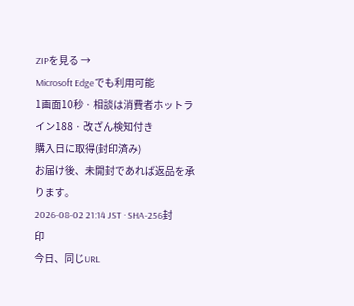ZIPを見る →
Microsoft Edgeでも利用可能
1画面10秒 · 相談は消費者ホットライン188 · 改ざん検知付き
購入日に取得(封印済み)
お届け後、未開封であれば返品を承ります。
2026-08-02 21:14 JST · SHA-256封印
今日、同じURL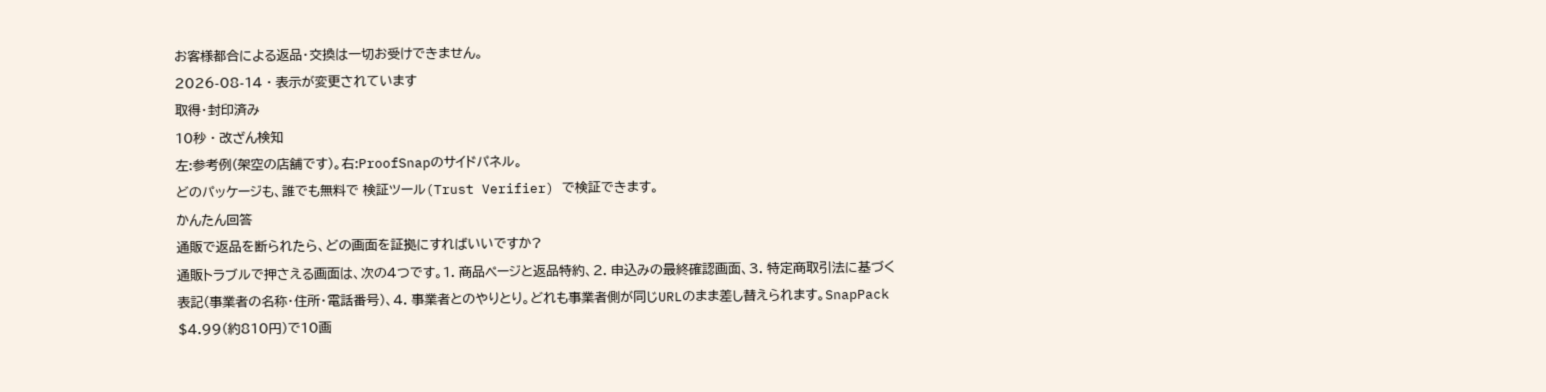お客様都合による返品・交換は一切お受けできません。
2026-08-14 · 表示が変更されています
取得・封印済み
10秒 · 改ざん検知
左:参考例(架空の店舗です)。右:ProofSnapのサイドパネル。
どのパッケージも、誰でも無料で 検証ツール(Trust Verifier) で検証できます。
かんたん回答
通販で返品を断られたら、どの画面を証拠にすればいいですか?
通販トラブルで押さえる画面は、次の4つです。1. 商品ページと返品特約、2. 申込みの最終確認画面、3. 特定商取引法に基づく表記(事業者の名称・住所・電話番号)、4. 事業者とのやりとり。どれも事業者側が同じURLのまま差し替えられます。SnapPack $4.99(約810円)で10画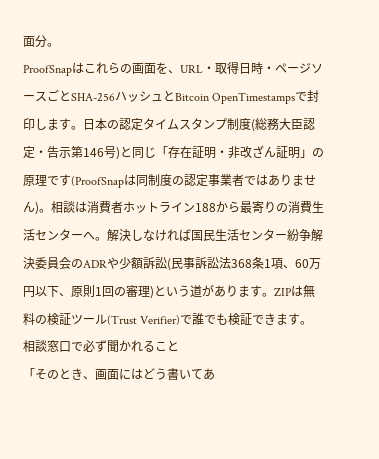面分。
ProofSnapはこれらの画面を、URL・取得日時・ページソースごとSHA-256ハッシュとBitcoin OpenTimestampsで封印します。日本の認定タイムスタンプ制度(総務大臣認定・告示第146号)と同じ「存在証明・非改ざん証明」の原理です(ProofSnapは同制度の認定事業者ではありません)。相談は消費者ホットライン188から最寄りの消費生活センターへ。解決しなければ国民生活センター紛争解決委員会のADRや少額訴訟(民事訴訟法368条1項、60万円以下、原則1回の審理)という道があります。ZIPは無料の検証ツール(Trust Verifier)で誰でも検証できます。
相談窓口で必ず聞かれること
「そのとき、画面にはどう書いてあ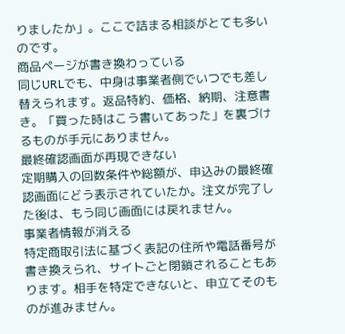りましたか」。ここで詰まる相談がとても多いのです。
商品ページが書き換わっている
同じURLでも、中身は事業者側でいつでも差し替えられます。返品特約、価格、納期、注意書き。「買った時はこう書いてあった」を裏づけるものが手元にありません。
最終確認画面が再現できない
定期購入の回数条件や総額が、申込みの最終確認画面にどう表示されていたか。注文が完了した後は、もう同じ画面には戻れません。
事業者情報が消える
特定商取引法に基づく表記の住所や電話番号が書き換えられ、サイトごと閉鎖されることもあります。相手を特定できないと、申立てそのものが進みません。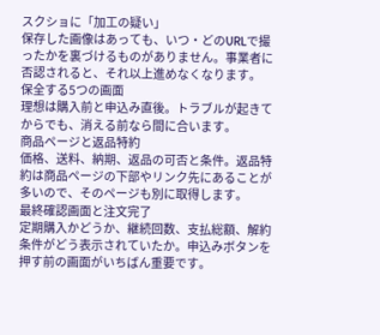スクショに「加工の疑い」
保存した画像はあっても、いつ・どのURLで撮ったかを裏づけるものがありません。事業者に否認されると、それ以上進めなくなります。
保全する5つの画面
理想は購入前と申込み直後。トラブルが起きてからでも、消える前なら間に合います。
商品ページと返品特約
価格、送料、納期、返品の可否と条件。返品特約は商品ページの下部やリンク先にあることが多いので、そのページも別に取得します。
最終確認画面と注文完了
定期購入かどうか、継続回数、支払総額、解約条件がどう表示されていたか。申込みボタンを押す前の画面がいちばん重要です。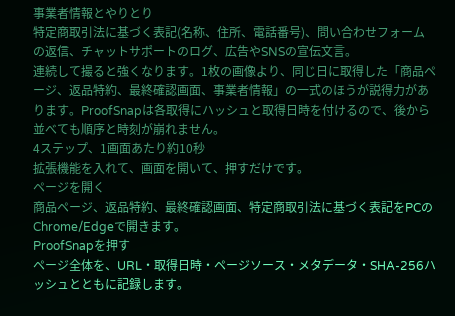事業者情報とやりとり
特定商取引法に基づく表記(名称、住所、電話番号)、問い合わせフォームの返信、チャットサポートのログ、広告やSNSの宣伝文言。
連続して撮ると強くなります。1枚の画像より、同じ日に取得した「商品ページ、返品特約、最終確認画面、事業者情報」の一式のほうが説得力があります。ProofSnapは各取得にハッシュと取得日時を付けるので、後から並べても順序と時刻が崩れません。
4ステップ、1画面あたり約10秒
拡張機能を入れて、画面を開いて、押すだけです。
ページを開く
商品ページ、返品特約、最終確認画面、特定商取引法に基づく表記をPCのChrome/Edgeで開きます。
ProofSnapを押す
ページ全体を、URL・取得日時・ページソース・メタデータ・SHA-256ハッシュとともに記録します。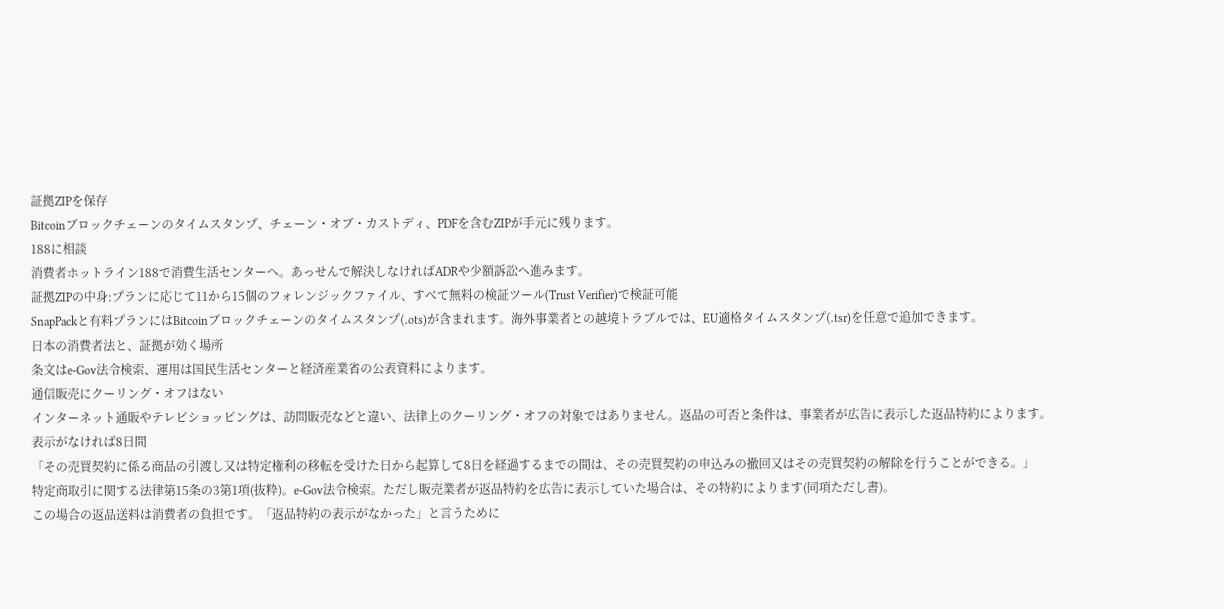証拠ZIPを保存
Bitcoinブロックチェーンのタイムスタンプ、チェーン・オブ・カストディ、PDFを含むZIPが手元に残ります。
188に相談
消費者ホットライン188で消費生活センターへ。あっせんで解決しなければADRや少額訴訟へ進みます。
証拠ZIPの中身:プランに応じて11から15個のフォレンジックファイル、すべて無料の検証ツール(Trust Verifier)で検証可能
SnapPackと有料プランにはBitcoinブロックチェーンのタイムスタンプ(.ots)が含まれます。海外事業者との越境トラブルでは、EU適格タイムスタンプ(.tsr)を任意で追加できます。
日本の消費者法と、証拠が効く場所
条文はe-Gov法令検索、運用は国民生活センターと経済産業省の公表資料によります。
通信販売にクーリング・オフはない
インターネット通販やテレビショッピングは、訪問販売などと違い、法律上のクーリング・オフの対象ではありません。返品の可否と条件は、事業者が広告に表示した返品特約によります。
表示がなければ8日間
「その売買契約に係る商品の引渡し又は特定権利の移転を受けた日から起算して8日を経過するまでの間は、その売買契約の申込みの撤回又はその売買契約の解除を行うことができる。」
特定商取引に関する法律第15条の3第1項(抜粋)。e-Gov法令検索。ただし販売業者が返品特約を広告に表示していた場合は、その特約によります(同項ただし書)。
この場合の返品送料は消費者の負担です。「返品特約の表示がなかった」と言うために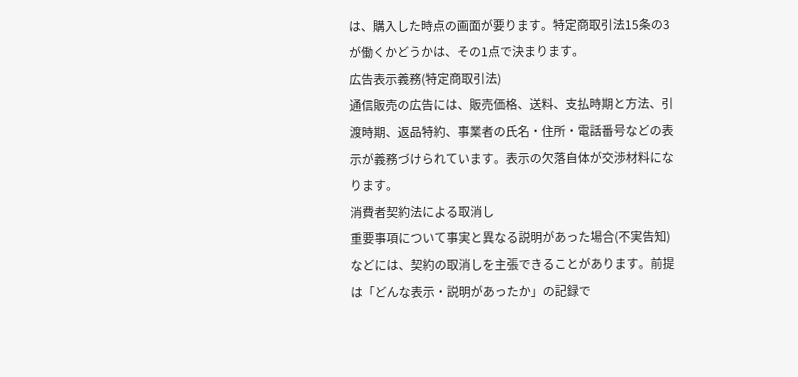は、購入した時点の画面が要ります。特定商取引法15条の3が働くかどうかは、その1点で決まります。
広告表示義務(特定商取引法)
通信販売の広告には、販売価格、送料、支払時期と方法、引渡時期、返品特約、事業者の氏名・住所・電話番号などの表示が義務づけられています。表示の欠落自体が交渉材料になります。
消費者契約法による取消し
重要事項について事実と異なる説明があった場合(不実告知)などには、契約の取消しを主張できることがあります。前提は「どんな表示・説明があったか」の記録で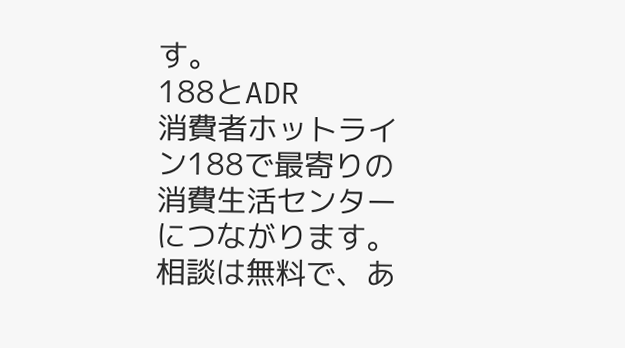す。
188とADR
消費者ホットライン188で最寄りの消費生活センターにつながります。相談は無料で、あ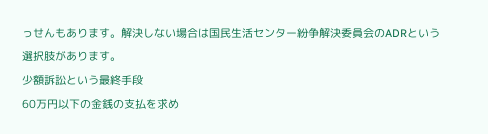っせんもあります。解決しない場合は国民生活センター紛争解決委員会のADRという選択肢があります。
少額訴訟という最終手段
60万円以下の金銭の支払を求め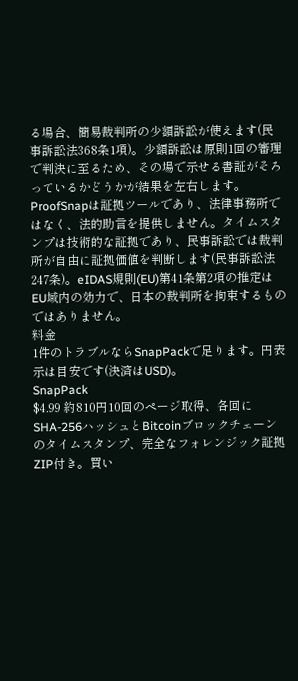る場合、簡易裁判所の少額訴訟が使えます(民事訴訟法368条1項)。少額訴訟は原則1回の審理で判決に至るため、その場で示せる書証がそろっているかどうかが結果を左右します。
ProofSnapは証拠ツールであり、法律事務所ではなく、法的助言を提供しません。タイムスタンプは技術的な証拠であり、民事訴訟では裁判所が自由に証拠価値を判断します(民事訴訟法247条)。eIDAS規則(EU)第41条第2項の推定はEU域内の効力で、日本の裁判所を拘束するものではありません。
料金
1件のトラブルならSnapPackで足ります。円表示は目安です(決済はUSD)。
SnapPack
$4.99 約810円10回のページ取得、各回にSHA-256ハッシュとBitcoinブロックチェーンのタイムスタンプ、完全なフォレンジック証拠ZIP付き。買い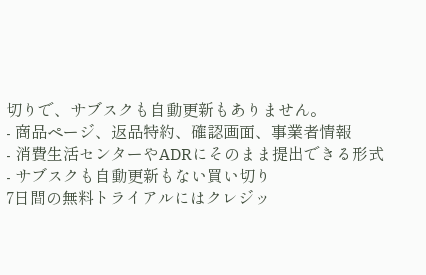切りで、サブスクも自動更新もありません。
- 商品ページ、返品特約、確認画面、事業者情報
- 消費生活センターやADRにそのまま提出できる形式
- サブスクも自動更新もない買い切り
7日間の無料トライアルにはクレジッ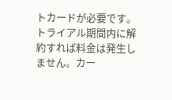トカードが必要です。トライアル期間内に解約すれば料金は発生しません。カー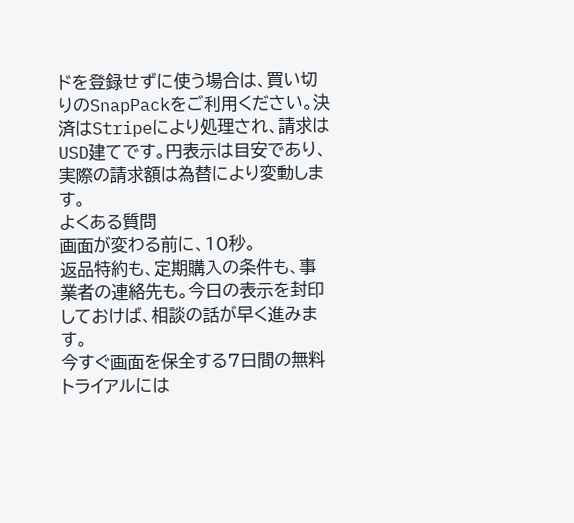ドを登録せずに使う場合は、買い切りのSnapPackをご利用ください。決済はStripeにより処理され、請求はUSD建てです。円表示は目安であり、実際の請求額は為替により変動します。
よくある質問
画面が変わる前に、10秒。
返品特約も、定期購入の条件も、事業者の連絡先も。今日の表示を封印しておけば、相談の話が早く進みます。
今すぐ画面を保全する7日間の無料トライアルには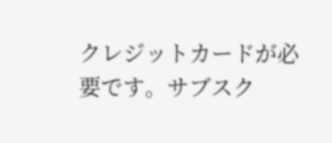クレジットカードが必要です。サブスク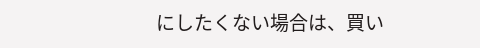にしたくない場合は、買い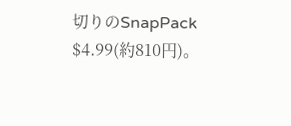切りのSnapPack $4.99(約810円)。